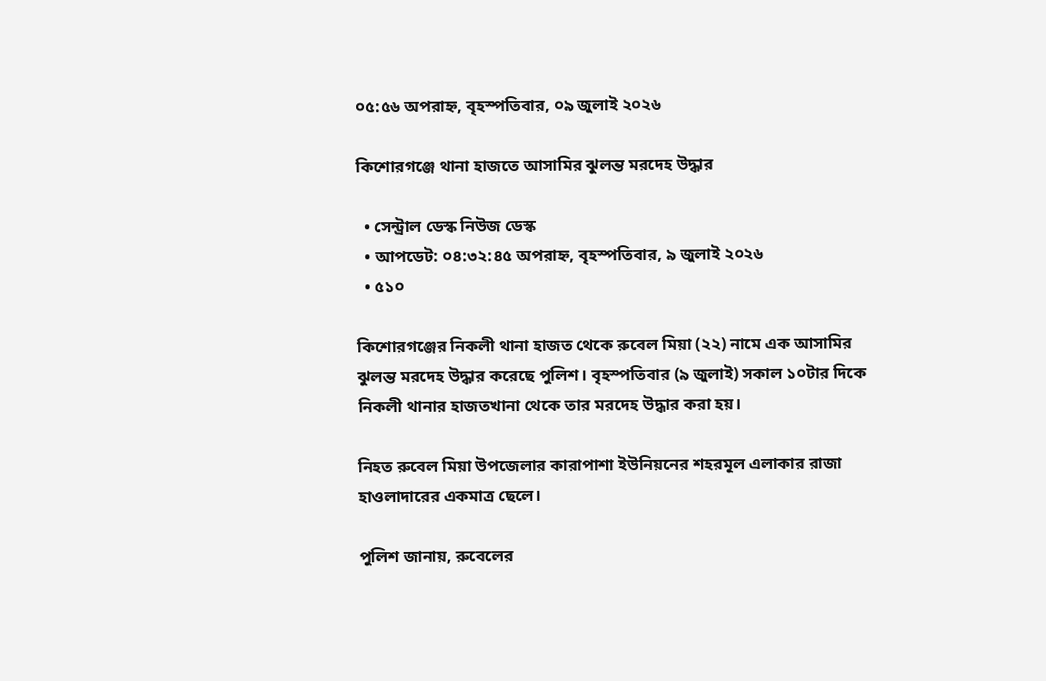০৫:৫৬ অপরাহ্ন, বৃহস্পতিবার, ০৯ জুলাই ২০২৬

কিশোরগঞ্জে থানা হাজতে আসামির ঝুলন্ত মরদেহ উদ্ধার

  • সেন্ট্রাল ডেস্ক নিউজ ডেস্ক
  • আপডেট: ০৪:৩২:৪৫ অপরাহ্ন, বৃহস্পতিবার, ৯ জুলাই ২০২৬
  • ৫১০

কিশোরগঞ্জের নিকলী থানা হাজত থেকে রুবেল মিয়া (২২) নামে এক আসামির ঝুলন্ত মরদেহ উদ্ধার করেছে পুলিশ। বৃহস্পতিবার (৯ জুলাই) সকাল ১০টার দিকে নিকলী থানার হাজতখানা থেকে তার মরদেহ উদ্ধার করা হয়।

নিহত রুবেল মিয়া উপজেলার কারাপাশা ইউনিয়নের শহরমূল এলাকার রাজা হাওলাদারের একমাত্র ছেলে।

পুলিশ জানায়, রুবেলের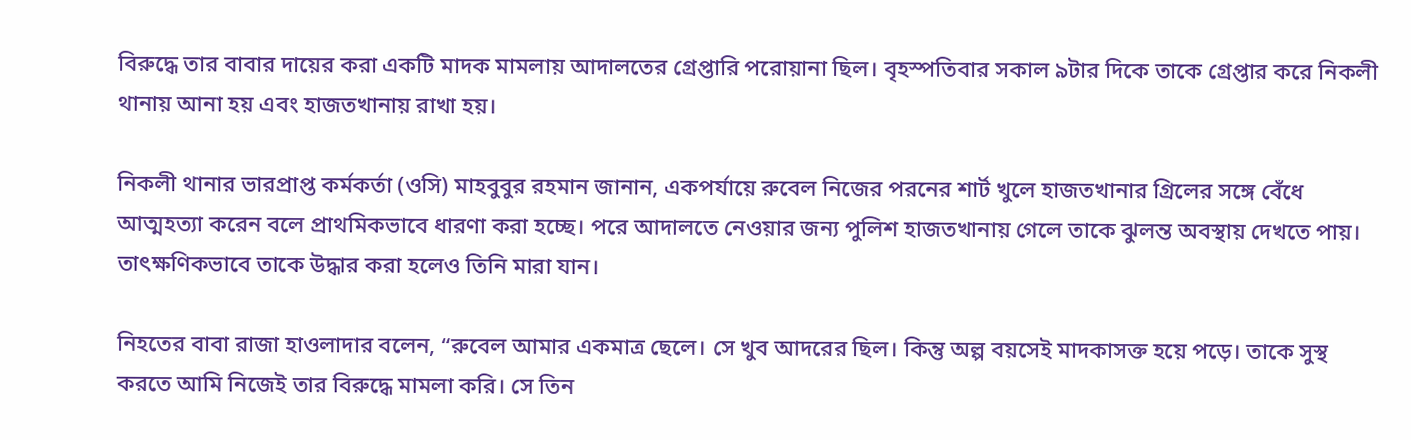বিরুদ্ধে তার বাবার দায়ের করা একটি মাদক মামলায় আদালতের গ্রেপ্তারি পরোয়ানা ছিল। বৃহস্পতিবার সকাল ৯টার দিকে তাকে গ্রেপ্তার করে নিকলী থানায় আনা হয় এবং হাজতখানায় রাখা হয়।

নিকলী থানার ভারপ্রাপ্ত কর্মকর্তা (ওসি) মাহবুবুর রহমান জানান, একপর্যায়ে রুবেল নিজের পরনের শার্ট খুলে হাজতখানার গ্রিলের সঙ্গে বেঁধে আত্মহত্যা করেন বলে প্রাথমিকভাবে ধারণা করা হচ্ছে। পরে আদালতে নেওয়ার জন্য পুলিশ হাজতখানায় গেলে তাকে ঝুলন্ত অবস্থায় দেখতে পায়। তাৎক্ষণিকভাবে তাকে উদ্ধার করা হলেও তিনি মারা যান।

নিহতের বাবা রাজা হাওলাদার বলেন, “রুবেল আমার একমাত্র ছেলে। সে খুব আদরের ছিল। কিন্তু অল্প বয়সেই মাদকাসক্ত হয়ে পড়ে। তাকে সুস্থ করতে আমি নিজেই তার বিরুদ্ধে মামলা করি। সে তিন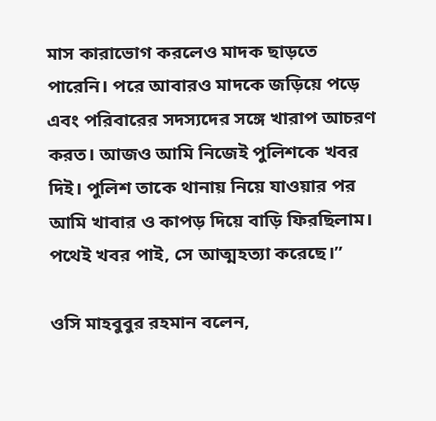মাস কারাভোগ করলেও মাদক ছাড়তে পারেনি। পরে আবারও মাদকে জড়িয়ে পড়ে এবং পরিবারের সদস্যদের সঙ্গে খারাপ আচরণ করত। আজও আমি নিজেই পুলিশকে খবর দিই। পুলিশ তাকে থানায় নিয়ে যাওয়ার পর আমি খাবার ও কাপড় দিয়ে বাড়ি ফিরছিলাম। পথেই খবর পাই, সে আত্মহত্যা করেছে।”

ওসি মাহবুবুর রহমান বলেন,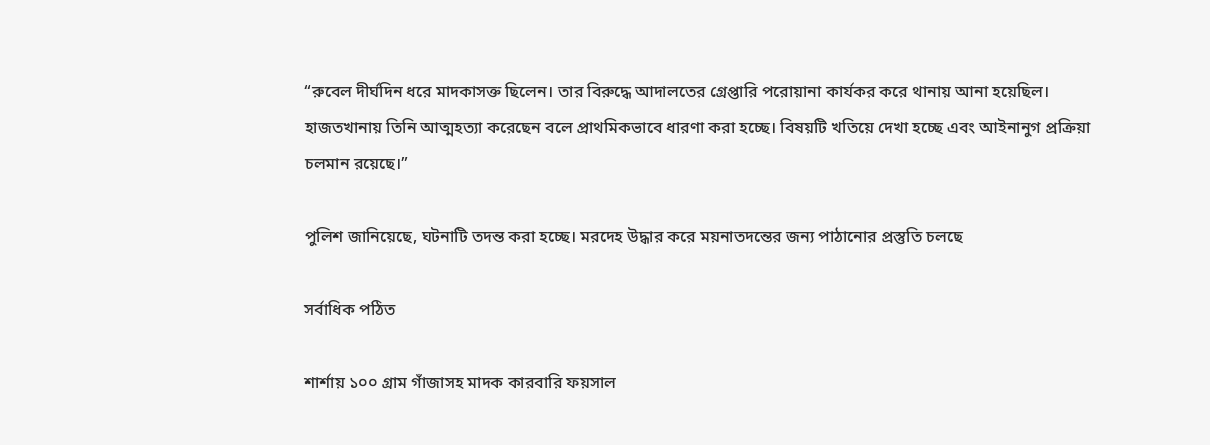“রুবেল দীর্ঘদিন ধরে মাদকাসক্ত ছিলেন। তার বিরুদ্ধে আদালতের গ্রেপ্তারি পরোয়ানা কার্যকর করে থানায় আনা হয়েছিল। হাজতখানায় তিনি আত্মহত্যা করেছেন বলে প্রাথমিকভাবে ধারণা করা হচ্ছে। বিষয়টি খতিয়ে দেখা হচ্ছে এবং আইনানুগ প্রক্রিয়া চলমান রয়েছে।”

পুলিশ জানিয়েছে, ঘটনাটি তদন্ত করা হচ্ছে। মরদেহ উদ্ধার করে ময়নাতদন্তের জন্য পাঠানোর প্রস্তুতি চলছে

সর্বাধিক পঠিত

শার্শায় ১০০ গ্রাম গাঁজাসহ মাদক কারবারি ফয়সাল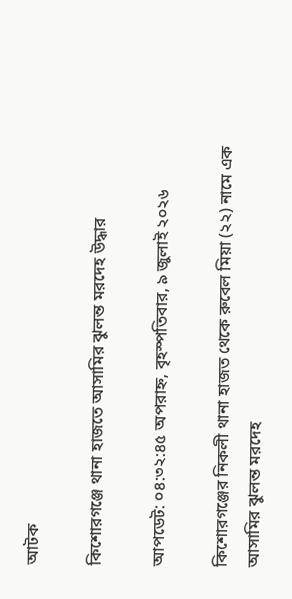আটক

কিশোরগঞ্জে থানা হাজতে আসামির ঝুলন্ত মরদেহ উদ্ধার

আপডেট: ০৪:৩২:৪৫ অপরাহ্ন, বৃহস্পতিবার, ৯ জুলাই ২০২৬

কিশোরগঞ্জের নিকলী থানা হাজত থেকে রুবেল মিয়া (২২) নামে এক আসামির ঝুলন্ত মরদেহ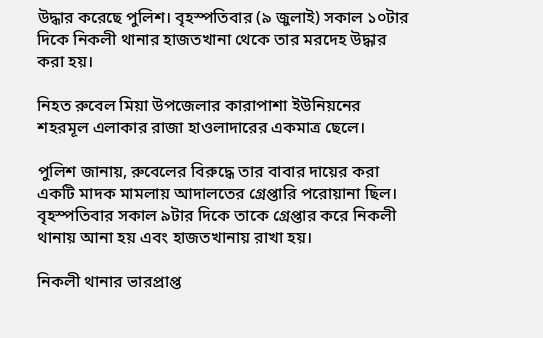উদ্ধার করেছে পুলিশ। বৃহস্পতিবার (৯ জুলাই) সকাল ১০টার দিকে নিকলী থানার হাজতখানা থেকে তার মরদেহ উদ্ধার করা হয়।

নিহত রুবেল মিয়া উপজেলার কারাপাশা ইউনিয়নের শহরমূল এলাকার রাজা হাওলাদারের একমাত্র ছেলে।

পুলিশ জানায়, রুবেলের বিরুদ্ধে তার বাবার দায়ের করা একটি মাদক মামলায় আদালতের গ্রেপ্তারি পরোয়ানা ছিল। বৃহস্পতিবার সকাল ৯টার দিকে তাকে গ্রেপ্তার করে নিকলী থানায় আনা হয় এবং হাজতখানায় রাখা হয়।

নিকলী থানার ভারপ্রাপ্ত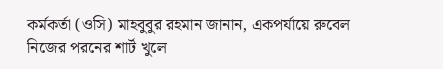কর্মকর্তা (ওসি) মাহবুবুর রহমান জানান, একপর্যায়ে রুবেল নিজের পরনের শার্ট খুলে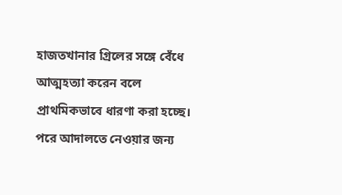হাজতখানার গ্রিলের সঙ্গে বেঁধে আত্মহত্যা করেন বলে প্রাথমিকভাবে ধারণা করা হচ্ছে। পরে আদালতে নেওয়ার জন্য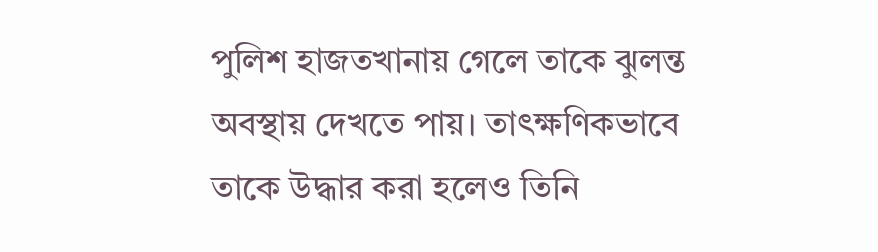পুলিশ হাজতখানায় গেলে তাকে ঝুলন্ত অবস্থায় দেখতে পায়। তাৎক্ষণিকভাবে তাকে উদ্ধার করা হলেও তিনি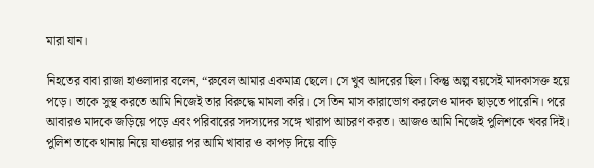মারা যান।

নিহতের বাবা রাজা হাওলাদার বলেন, “রুবেল আমার একমাত্র ছেলে। সে খুব আদরের ছিল। কিন্তু অল্প বয়সেই মাদকাসক্ত হয়ে পড়ে। তাকে সুস্থ করতে আমি নিজেই তার বিরুদ্ধে মামলা করি। সে তিন মাস কারাভোগ করলেও মাদক ছাড়তে পারেনি। পরে আবারও মাদকে জড়িয়ে পড়ে এবং পরিবারের সদস্যদের সঙ্গে খারাপ আচরণ করত। আজও আমি নিজেই পুলিশকে খবর দিই। পুলিশ তাকে থানায় নিয়ে যাওয়ার পর আমি খাবার ও কাপড় দিয়ে বাড়ি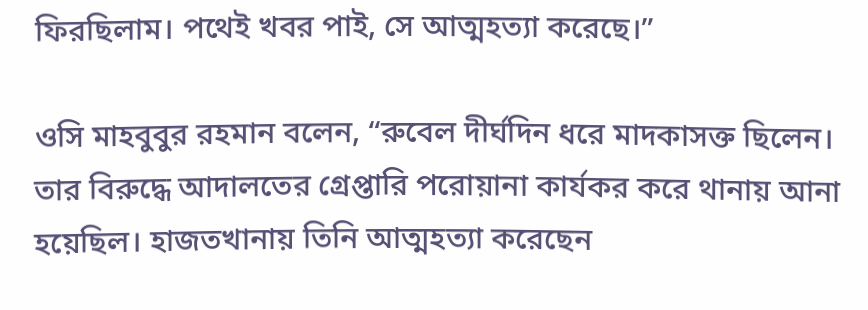ফিরছিলাম। পথেই খবর পাই, সে আত্মহত্যা করেছে।”

ওসি মাহবুবুর রহমান বলেন, “রুবেল দীর্ঘদিন ধরে মাদকাসক্ত ছিলেন। তার বিরুদ্ধে আদালতের গ্রেপ্তারি পরোয়ানা কার্যকর করে থানায় আনা হয়েছিল। হাজতখানায় তিনি আত্মহত্যা করেছেন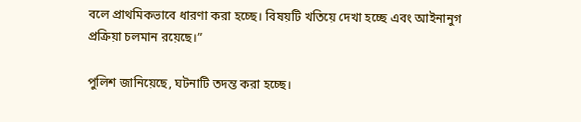বলে প্রাথমিকভাবে ধারণা করা হচ্ছে। বিষয়টি খতিয়ে দেখা হচ্ছে এবং আইনানুগ প্রক্রিয়া চলমান রয়েছে।”

পুলিশ জানিয়েছে, ঘটনাটি তদন্ত করা হচ্ছে।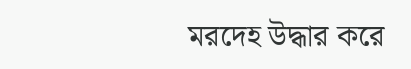মরদেহ উদ্ধার করে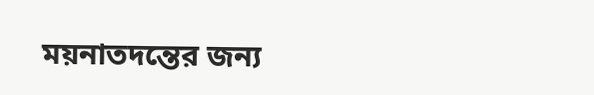ময়নাতদন্তের জন্য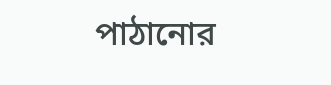পাঠানোর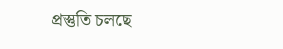প্রস্তুতি চলছে